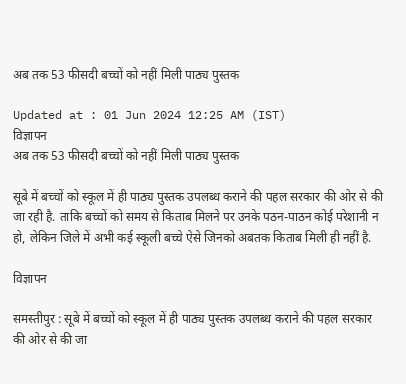अब तक 53 फीसदी बच्चों को नहीं मिली पाठ्य पुस्तक

Updated at : 01 Jun 2024 12:25 AM (IST)
विज्ञापन
अब तक 53 फीसदी बच्चों को नहीं मिली पाठ्य पुस्तक

सूबे में बच्चों को स्कूल में ही पाठ्य पुस्तक उपलब्ध कराने की पहल सरकार की ओर से की जा रही है. ताकि बच्चों को समय से किताब मिलने पर उनके पठन-पाठन कोई परेशानी न हो, लेकिन जिले में अभी कई स्कूली बच्चे ऐसे जिनको अबतक किताब मिली ही नहीं है.

विज्ञापन

समस्तीपुर : सूबे में बच्चों को स्कूल में ही पाठ्य पुस्तक उपलब्ध कराने की पहल सरकार की ओर से की जा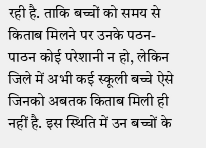रही है. ताकि बच्चों को समय से किताब मिलने पर उनके पठन-पाठन कोई परेशानी न हो, लेकिन जिले में अभी कई स्कूली बच्चे ऐसे जिनको अबतक किताब मिली ही नहीं है. इस स्थिति में उन बच्चों के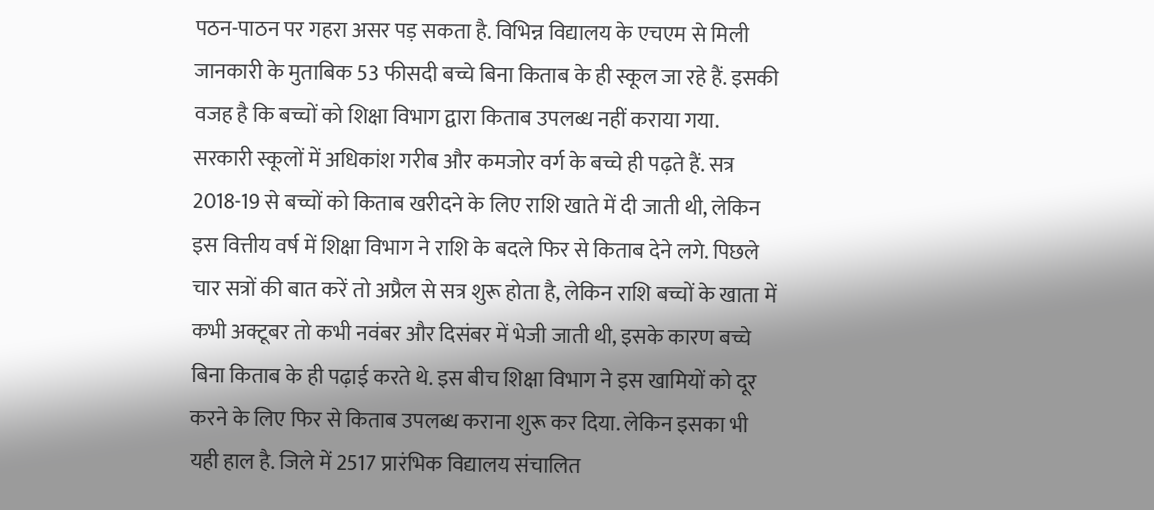पठन-पाठन पर गहरा असर पड़ सकता है. विभिन्न विद्यालय के एचएम से मिली जानकारी के मुताबिक 53 फीसदी बच्चे बिना किताब के ही स्कूल जा रहे हैं. इसकी वजह है कि बच्चों को शिक्षा विभाग द्वारा किताब उपलब्ध नहीं कराया गया. सरकारी स्कूलों में अधिकांश गरीब और कमजोर वर्ग के बच्चे ही पढ़ते हैं. सत्र 2018-19 से बच्चों को किताब खरीदने के लिए राशि खाते में दी जाती थी, लेकिन इस वित्तीय वर्ष में शिक्षा विभाग ने राशि के बदले फिर से किताब देने लगे. पिछले चार सत्रों की बात करें तो अप्रैल से सत्र शुरू होता है, लेकिन राशि बच्चों के खाता में कभी अक्टूबर तो कभी नवंबर और दिसंबर में भेजी जाती थी, इसके कारण बच्चे बिना किताब के ही पढ़ाई करते थे. इस बीच शिक्षा विभाग ने इस खामियों को दूर करने के लिए फिर से किताब उपलब्ध कराना शुरू कर दिया. लेकिन इसका भी यही हाल है. जिले में 2517 प्रारंभिक विद्यालय संचालित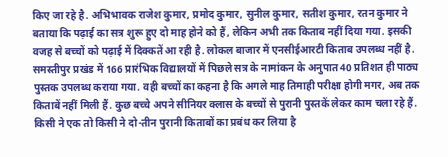किए जा रहे है. अभिभावक राजेश कुमार, प्रमोद कुमार, सुनील कुमार, सतीश कुमार, रतन कुमार ने बताया कि पढ़ाई का सत्र शुरू हुए दो माह होने को हैं, लेकिन अभी तक किताब नहीं दिया गया. इसकी वजह से बच्चों को पढ़ाई में दिक्कतें आ रही है. लोकल बाजार में एनसीईआरटी किताब उपलब्ध नहीं है. समस्तीपुर प्रखंड में 166 प्रारंभिक विद्यालयों में पिछले सत्र के नामांकन के अनुपात 40 प्रतिशत ही पाठ्य पुस्तक उपलब्ध कराया गया. वही बच्चों का कहना है कि अगले माह तिमाही परीक्षा होगी मगर, अब तक किताबें नहीं मिली हैं. कुछ बच्चे अपने सीनियर क्लास के बच्चों से पुरानी पुस्तकें लेकर काम चला रहे हैं. किसी ने एक तो किसी ने दो-तीन पुरानी किताबों का प्रबंध कर लिया है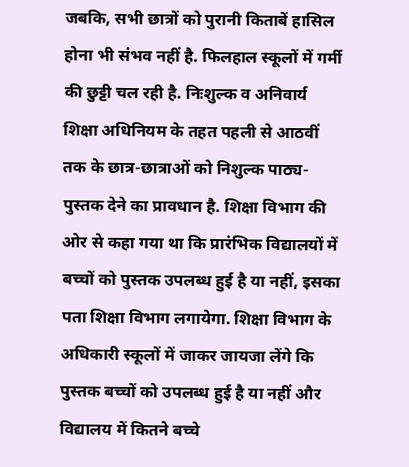जबकि, सभी छात्रों को पुरानी किताबें हासिल होना भी संभव नहीं है. फिलहाल स्कूलों में गर्मी की छुट्टी चल रही है. निःशुल्क व अनिवार्य शिक्षा अधिनियम के तहत पहली से आठवीं तक के छात्र-छात्राओं को निशुल्क पाठ्य-पुस्तक देने का प्रावधान है. शिक्षा विभाग की ओर से कहा गया था कि प्रारंभिक विद्यालयों में बच्चों को पुस्तक उपलब्ध हुई है या नहीं, इसका पता शिक्षा विभाग लगायेगा. शिक्षा विभाग के अधिकारी स्कूलों में जाकर जायजा लेंगे कि पुस्तक बच्चों को उपलब्ध हुई है या नहीं और विद्यालय में कितने बच्चे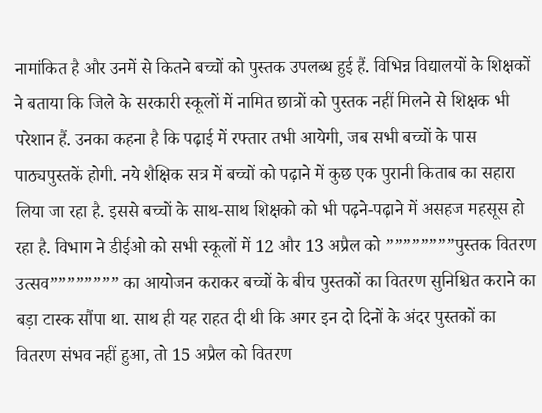नामांकित है और उनमें से कितने बच्चों को पुस्तक उपलब्ध हुई हैं. विभिन्न विद्यालयों के शिक्षकों ने बताया कि जिले के सरकारी स्कूलों में नामित छात्रों को पुस्तक नहीं मिलने से शिक्षक भी परेशान हैं. उनका कहना है कि पढ़ाई में रफ्तार तभी आयेगी, जब सभी बच्चों के पास पाठ्यपुस्तकें होगी. नये शैक्षिक सत्र में बच्चों को पढ़ाने में कुछ एक पुरानी किताब का सहारा लिया जा रहा है. इससे बच्चों के साथ-साथ शिक्षको को भी पढ़ने-पढ़ाने में असहज महसूस हो रहा है. विभाग ने डीईओ को सभी स्कूलों में 12 और 13 अप्रैल को ””””””””पुस्तक वितरण उत्सव”””””””” का आयोजन कराकर बच्चों के बीच पुस्तकों का वितरण सुनिश्चित कराने का बड़ा टास्क सौंपा था. साथ ही यह राहत दी थी कि अगर इन दो दिनों के अंदर पुस्तकों का वितरण संभव नहीं हुआ, तो 15 अप्रैल को वितरण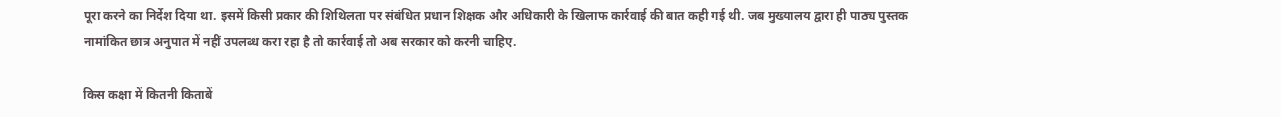पूरा करने का निर्देश दिया था. इसमें किसी प्रकार की शिथिलता पर संबंधित प्रधान शिक्षक और अधिकारी के खिलाफ कार्रवाई की बात कही गई थी. जब मुख्यालय द्वारा ही पाठ्य पुस्तक नामांकित छात्र अनुपात में नहीं उपलब्ध करा रहा है तो कार्रवाई तो अब सरकार को करनी चाहिए.

किस कक्षा में कितनी किताबें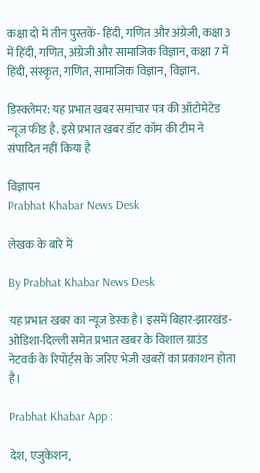कक्षा दो में तीन पुस्तकें- हिंदी, गणित और अंग्रेजी, कक्षा 3 में हिंदी, गणित, अंग्रेजी और सामाजिक विज्ञान, कक्षा 7 में हिंदी, संस्कृत, गणित, सामाजिक विज्ञान, विज्ञान.

डिस्क्लेमर: यह प्रभात खबर समाचार पत्र की ऑटोमेटेड न्यूज फीड है. इसे प्रभात खबर डॉट कॉम की टीम ने संपादित नहीं किया है

विज्ञापन
Prabhat Khabar News Desk

लेखक के बारे में

By Prabhat Khabar News Desk

यह प्रभात खबर का न्यूज डेस्क है। इसमें बिहार-झारखंड-ओडिशा-दिल्‍ली समेत प्रभात खबर के विशाल ग्राउंड नेटवर्क के रिपोर्ट्स के जरिए भेजी खबरों का प्रकाशन होता है।

Prabhat Khabar App :

देश, एजुकेशन,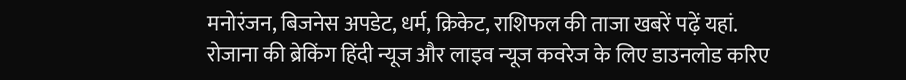मनोरंजन, बिजनेस अपडेट, धर्म, क्रिकेट, राशिफल की ताजा खबरें पढ़ें यहां. रोजाना की ब्रेकिंग हिंदी न्यूज और लाइव न्यूज कवरेज के लिए डाउनलोड करिए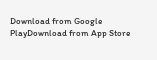Download from Google PlayDownload from App Store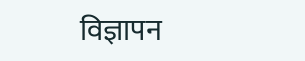विज्ञापन